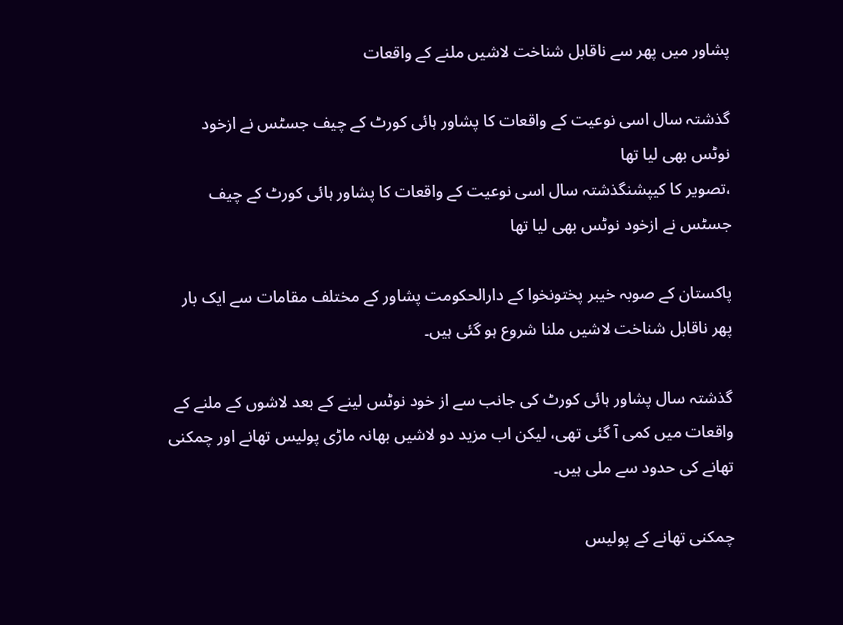پشاور میں پھر سے ناقابل شناخت لاشیں ملنے کے واقعات

گذشتہ سال اسی نوعیت کے واقعات کا پشاور ہائی کورٹ کے چیف جسٹس نے ازخود نوٹس بھی لیا تھا
،تصویر کا کیپشنگذشتہ سال اسی نوعیت کے واقعات کا پشاور ہائی کورٹ کے چیف جسٹس نے ازخود نوٹس بھی لیا تھا

پاکستان کے صوبہ خیبر پختونخوا کے دارالحکومت پشاور کے مختلف مقامات سے ایک بار پھر ناقابل شناخت لاشیں ملنا شروع ہو گئی ہیں۔

گذشتہ سال پشاور ہائی کورٹ کی جانب سے از خود نوٹس لینے کے بعد لاشوں کے ملنے کے واقعات میں کمی آ گئی تھی، لیکن اب مزید دو لاشیں بھانہ ماڑی پولیس تھانے اور چمکنی تھانے کی حدود سے ملی ہیں۔

چمکنی تھانے کے پولیس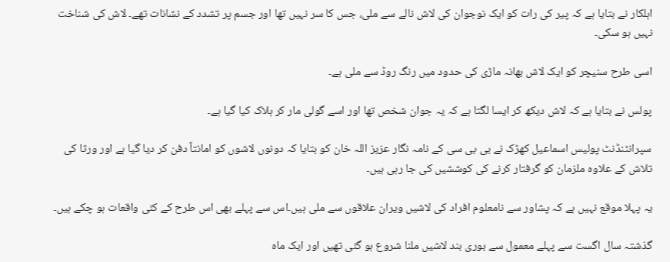اہلکار نے بتایا ہے کہ پیر کی رات کو ایک نوجوان کی لاش نالے سے ملی، جس کا سر نہیں تھا اور جسم پر تشدد کے نشانات تھے۔ لاش کی شناخت نہیں ہو سکی۔

اسی طرح سنیچر کو ایک لاش بھانہ ماڑی کی حدود میں رنگ روڈ سے ملی ہے۔

پولس نے بتایا ہے کہ لاش دیکھ کر ایسا لگتا ہے کہ یہ جوان شخص تھا اور اسے گولی مار کر ہلاک کیا گیا ہے۔

سپرانٹنڈنٹ پولیس اسماعیل کھڑک نے بی بی سی کے نامہ نگار عزیز اللہ خان کو بتایا کہ دونوں لاشوں کو امانتاً دفن کر دیا گیا ہے اور ورثا کی تلاش کے علاوہ ملزمان کو گرفتار کرنے کی کوششیں کی جا رہی ہیں۔

یہ پہلا موقع نہیں ہے کہ پشاور سے نامعلوم افراد کی لاشیں ویران علاقوں سے ملی ہیں۔اس سے پہلے بھی اس طرح کے کئی واقعات ہو چکے ہیں۔

گذشتہ سال اگست سے پہلے معمول سے بوری بند لاشیں ملنا شروع ہو گئی تھیں اور ایک ماہ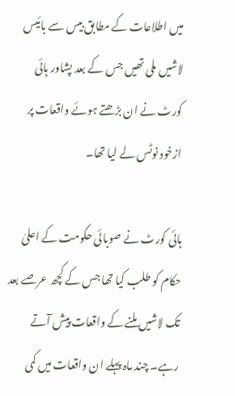میں اطلاعات کے مطابق بیس سے بائیس لاشیں ملی تھیں جس کے بعد پشاور ہائی کورٹ نے ان بڑھتے ہوئے واقعات پر ازخود نوٹس لے لیا تھا۔

ہائی کورٹ نے صوبائی حکومت کے اعلیٰ حکام کو طلب کیا تھا جس کے کچھ عرصے بعد تک لاشیں ملنے کے واقعات پیش آتے رہے۔ چند ماہ پہلے ان واقعات میں کمی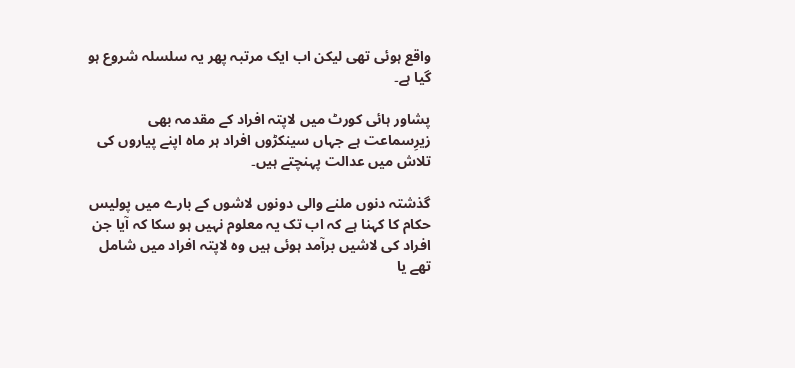واقع ہوئی تھی لیکن اب ایک مرتبہ پھر یہ سلسلہ شروع ہو گیا ہے۔

پشاور ہائی کورٹ میں لاپتہ افراد کے مقدمہ بھی زیرِسماعت ہے جہاں سینکڑوں افراد ہر ماہ اپنے پیاروں کی تلاش میں عدالت پہنچتے ہیں۔

گذشتہ دنوں ملنے والی دونوں لاشوں کے بارے میں پولیس حکام کا کہنا ہے کہ اب تک یہ معلوم نہیں ہو سکا کہ آیا جن افراد کی لاشیں برآمد ہوئی ہیں وہ لاپتہ افراد میں شامل تھے یا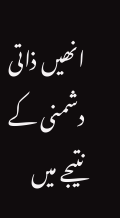انھیں ذاتی دشمنی کے نتیجے میں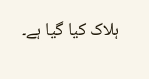ہلاک کیا گیا ہے۔